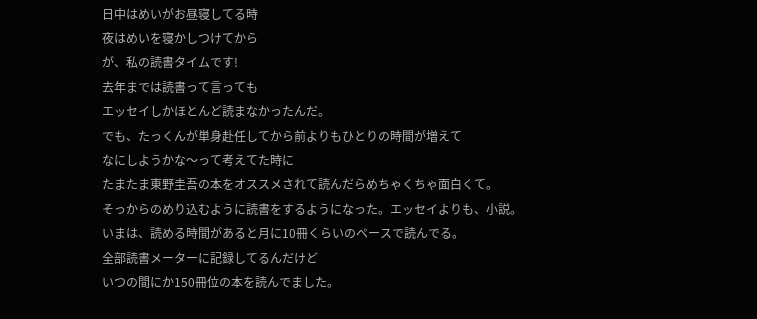日中はめいがお昼寝してる時
夜はめいを寝かしつけてから
が、私の読書タイムです!
去年までは読書って言っても
エッセイしかほとんど読まなかったんだ。
でも、たっくんが単身赴任してから前よりもひとりの時間が増えて
なにしようかな〜って考えてた時に
たまたま東野圭吾の本をオススメされて読んだらめちゃくちゃ面白くて。
そっからのめり込むように読書をするようになった。エッセイよりも、小説。
いまは、読める時間があると月に10冊くらいのペースで読んでる。
全部読書メーターに記録してるんだけど
いつの間にか150冊位の本を読んでました。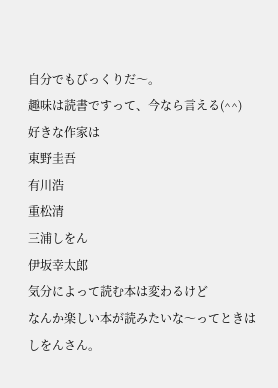自分でもびっくりだ〜。
趣味は読書ですって、今なら言える(^^)
好きな作家は
東野圭吾
有川浩
重松清
三浦しをん
伊坂幸太郎
気分によって読む本は変わるけど
なんか楽しい本が読みたいな〜ってときは
しをんさん。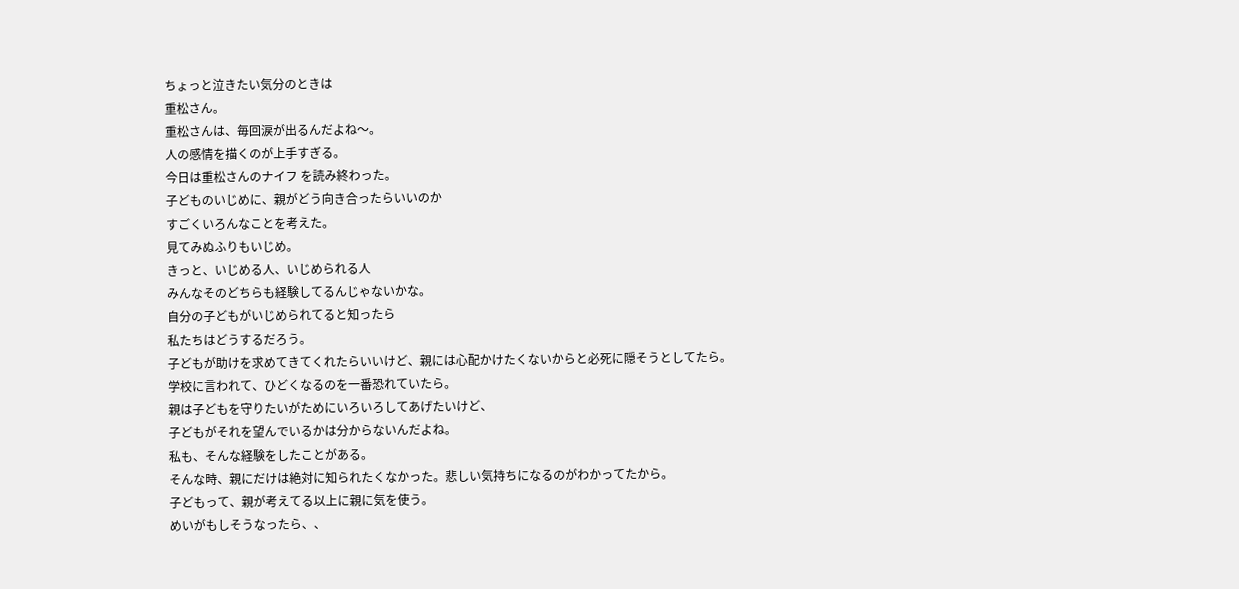ちょっと泣きたい気分のときは
重松さん。
重松さんは、毎回涙が出るんだよね〜。
人の感情を描くのが上手すぎる。
今日は重松さんのナイフ を読み終わった。
子どものいじめに、親がどう向き合ったらいいのか
すごくいろんなことを考えた。
見てみぬふりもいじめ。
きっと、いじめる人、いじめられる人
みんなそのどちらも経験してるんじゃないかな。
自分の子どもがいじめられてると知ったら
私たちはどうするだろう。
子どもが助けを求めてきてくれたらいいけど、親には心配かけたくないからと必死に隠そうとしてたら。
学校に言われて、ひどくなるのを一番恐れていたら。
親は子どもを守りたいがためにいろいろしてあげたいけど、
子どもがそれを望んでいるかは分からないんだよね。
私も、そんな経験をしたことがある。
そんな時、親にだけは絶対に知られたくなかった。悲しい気持ちになるのがわかってたから。
子どもって、親が考えてる以上に親に気を使う。
めいがもしそうなったら、、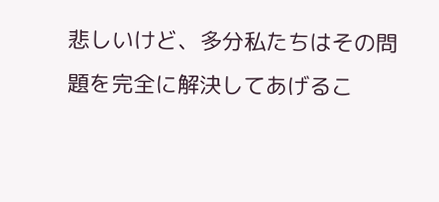悲しいけど、多分私たちはその問題を完全に解決してあげるこ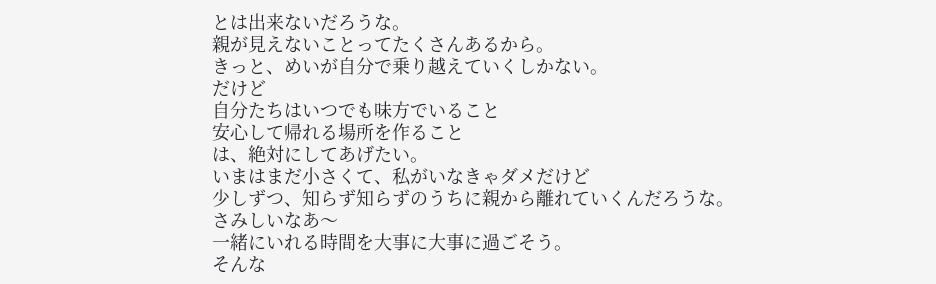とは出来ないだろうな。
親が見えないことってたくさんあるから。
きっと、めいが自分で乗り越えていくしかない。
だけど
自分たちはいつでも味方でいること
安心して帰れる場所を作ること
は、絶対にしてあげたい。
いまはまだ小さくて、私がいなきゃダメだけど
少しずつ、知らず知らずのうちに親から離れていくんだろうな。
さみしいなあ〜
一緒にいれる時間を大事に大事に過ごそう。
そんな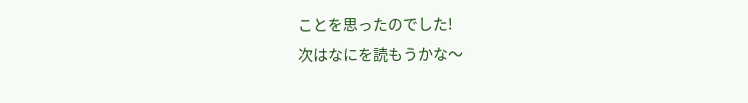ことを思ったのでした!
次はなにを読もうかな〜